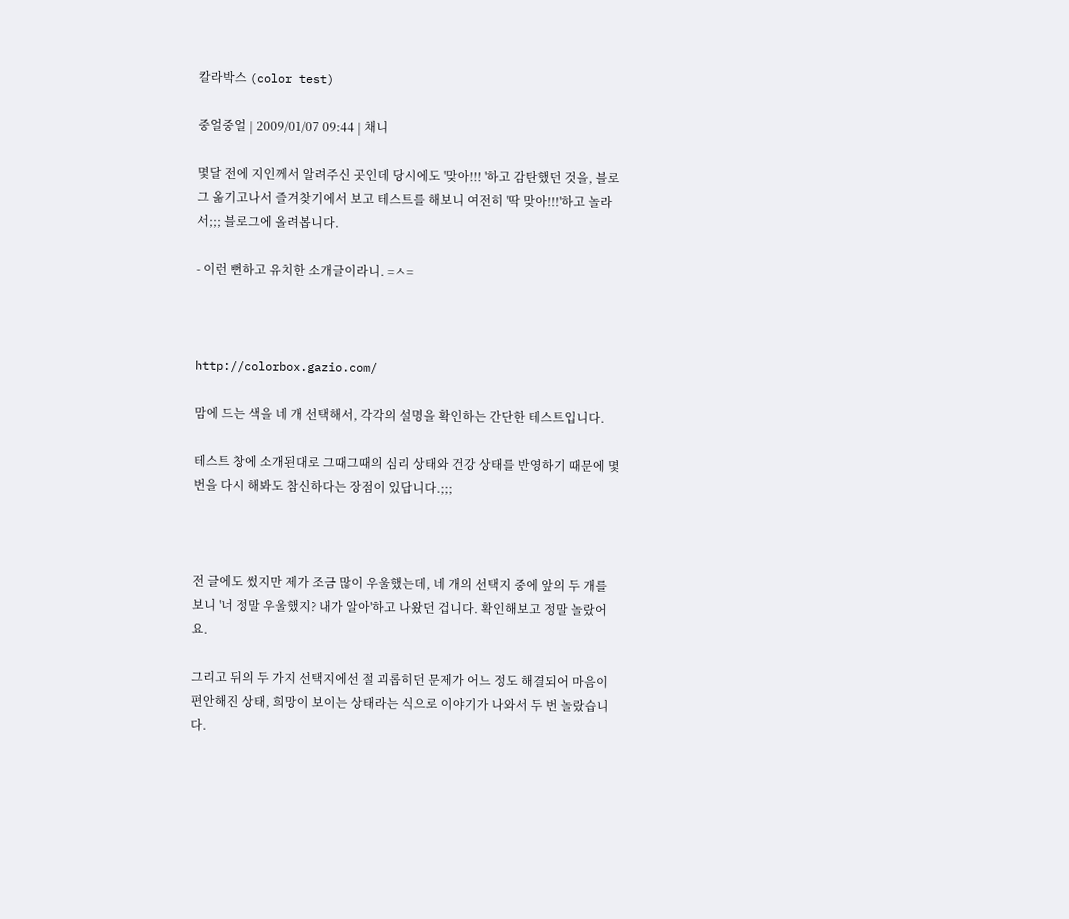칼라박스 (color test)

중얼중얼 | 2009/01/07 09:44 | 채니

몇달 전에 지인께서 알려주신 곳인데 당시에도 '맞아!!! '하고 감탄했던 것을, 블로그 옮기고나서 즐겨찾기에서 보고 테스트를 해보니 여전히 '딱 맞아!!!'하고 놀라서;;; 블로그에 올려봅니다.

- 이런 뻔하고 유치한 소개글이라니. =ㅅ=



http://colorbox.gazio.com/

맘에 드는 색을 네 개 선택해서, 각각의 설명을 확인하는 간단한 테스트입니다.

테스트 창에 소개된대로 그때그때의 심리 상태와 건강 상태를 반영하기 때문에 몇 번을 다시 해봐도 참신하다는 장점이 있답니다.;;;



전 글에도 썼지만 제가 조금 많이 우울했는데, 네 개의 선택지 중에 앞의 두 개를 보니 '너 정말 우울했지? 내가 알아'하고 나왔던 겁니다. 확인해보고 정말 놀랐어요.

그리고 뒤의 두 가지 선택지에선 절 괴롭히던 문제가 어느 정도 해결되어 마음이 편안해진 상태, 희망이 보이는 상태라는 식으로 이야기가 나와서 두 번 놀랐습니다.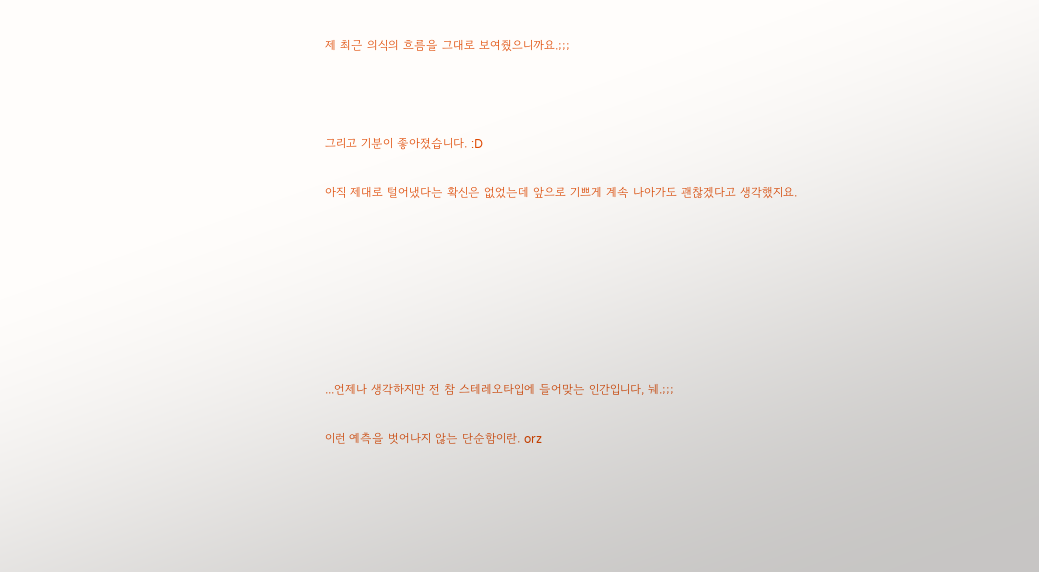제 최근 의식의 흐름을 그대로 보여줬으니까요.;;;



그리고 기분이 좋아졌습니다. :D

아직 제대로 털어냈다는 확신은 없었는데 앞으로 기쁘게 계속 나아가도 괜찮겠다고 생각했지요.







...언제나 생각하지만 전 참 스테레오타입에 들어맞는 인간입니다, 눼.;;;

이런 예측을 벗어나지 않는 단순함이란. orz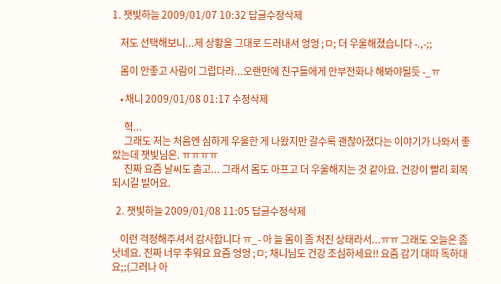1. 잿빛하늘 2009/01/07 10:32 답글수정삭제

    저도 선택해보니...제 상황을 그대로 드러내서 엉엉 ;ㅁ; 더 우울해졌습니다 -.,-;;

    몸이 안좋고 사람이 그립다라...오랜만에 친구들에게 안부전화나 해봐야될듯 -_ㅠ

    • 채니 2009/01/08 01:17 수정삭제

      헉...
      그래도 저는 처음엔 심하게 우울한 게 나왔지만 갈수록 괜찮아졌다는 이야기가 나와서 좋았는데 잿빛님은. ㅠㅠㅠㅠ
      진짜 요즘 날씨도 춥고... 그래서 몸도 아프고 더 우울해지는 것 같아요. 건강이 빨리 회복되시길 빌어요.

  2. 잿빛하늘 2009/01/08 11:05 답글수정삭제

    이런 걱정해주셔서 감사합니다 ㅠ_- 아 늘 몸이 좀 처진 상태라서...ㅠㅠ 그래도 오늘은 좀 낫네요. 진짜 너무 추워요 요즘 엉엉 ;ㅁ; 채니님도 건강 조심하세요!! 요즘 감기 대따 독하대요;;(그러나 아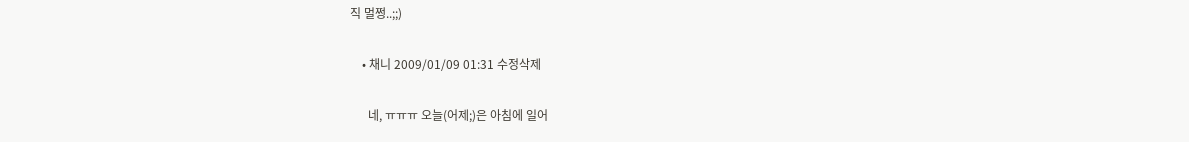직 멀쩡..;;)

    • 채니 2009/01/09 01:31 수정삭제

      네, ㅠㅠㅠ 오늘(어제;)은 아침에 일어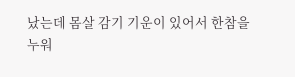났는데 몸살 감기 기운이 있어서 한참을 누워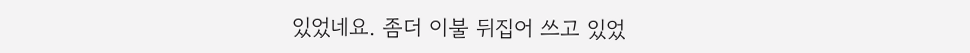있었네요. 좀더 이불 뒤집어 쓰고 있었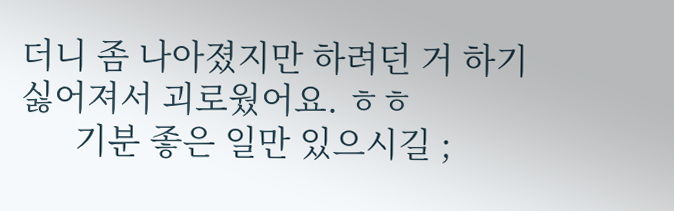더니 좀 나아졌지만 하려던 거 하기 싫어져서 괴로웠어요. ㅎㅎ
      기분 좋은 일만 있으시길 ;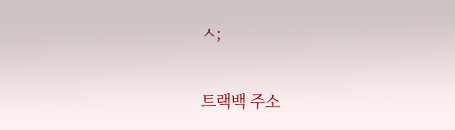ㅅ;

트랙백 주소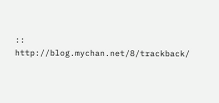:: http://blog.mychan.net/8/trackback/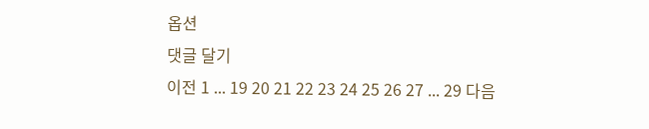옵션
댓글 달기
이전 1 ... 19 20 21 22 23 24 25 26 27 ... 29 다음